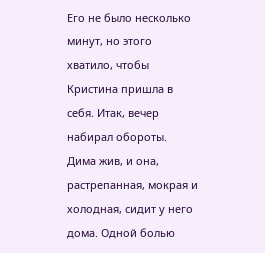Его не было несколько минут, но этого хватило, чтобы Кристина пришла в себя. Итак, вечер набирал обороты. Дима жив, и она, растрепанная, мокрая и холодная, сидит у него дома. Одной болью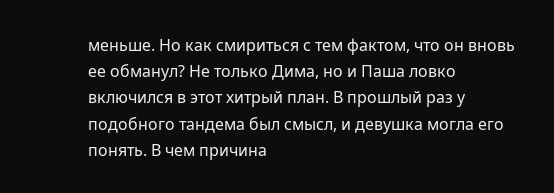меньше. Но как смириться с тем фактом, что он вновь ее обманул? Не только Дима, но и Паша ловко включился в этот хитрый план. В прошлый раз у подобного тандема был смысл, и девушка могла его понять. В чем причина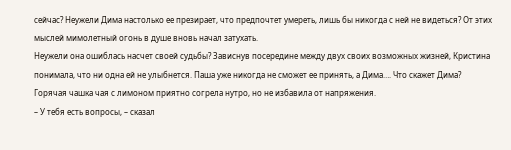сейчас? Неужели Дима настолько ее презирает, что предпочтет умереть, лишь бы никогда с ней не видеться? От этих мыслей мимолетный огонь в душе вновь начал затухать.
Неужели она ошиблась насчет своей судьбы? Зависнув посередине между двух своих возможных жизней, Кристина понимала, что ни одна ей не улыбнется. Паша уже никогда не сможет ее принять, а Дима…. Что скажет Дима?
Горячая чашка чая с лимоном приятно согрела нутро, но не избавила от напряжения.
– У тебя есть вопросы, – сказал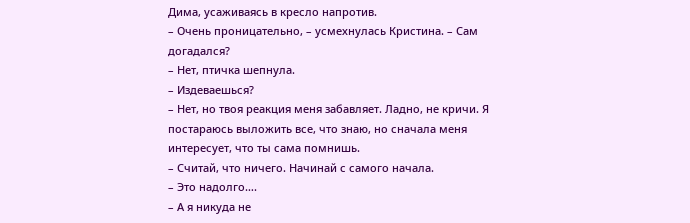Дима, усаживаясь в кресло напротив.
– Очень проницательно, – усмехнулась Кристина. – Сам догадался?
– Нет, птичка шепнула.
– Издеваешься?
– Нет, но твоя реакция меня забавляет. Ладно, не кричи. Я постараюсь выложить все, что знаю, но сначала меня интересует, что ты сама помнишь.
– Считай, что ничего. Начинай с самого начала.
– Это надолго….
– А я никуда не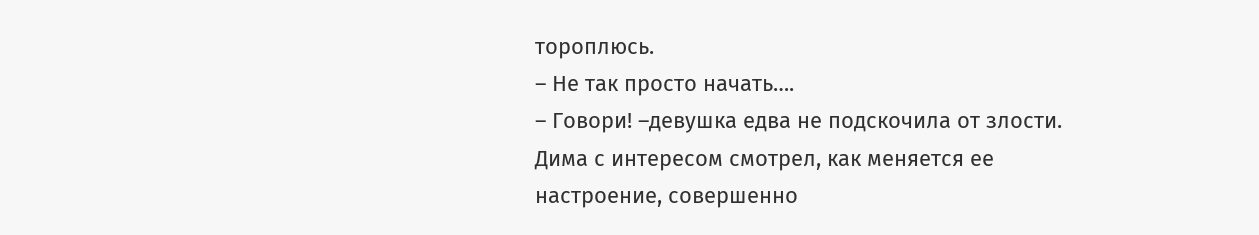тороплюсь.
– Не так просто начать….
– Говори! –девушка едва не подскочила от злости.
Дима с интересом смотрел, как меняется ее настроение, совершенно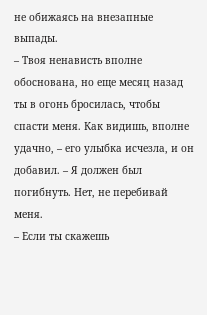не обижаясь на внезапные выпады.
– Твоя ненависть вполне обоснована, но еще месяц назад ты в огонь бросилась, чтобы спасти меня. Как видишь, вполне удачно, – его улыбка исчезла, и он добавил. – Я должен был погибнуть. Нет, не перебивай меня.
– Если ты скажешь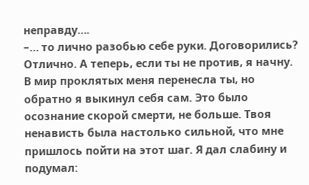неправду….
–… то лично разобью себе руки. Договорились? Отлично. А теперь, если ты не против, я начну.
В мир проклятых меня перенесла ты, но обратно я выкинул себя сам. Это было осознание скорой смерти, не больше. Твоя ненависть была настолько сильной, что мне пришлось пойти на этот шаг. Я дал слабину и подумал: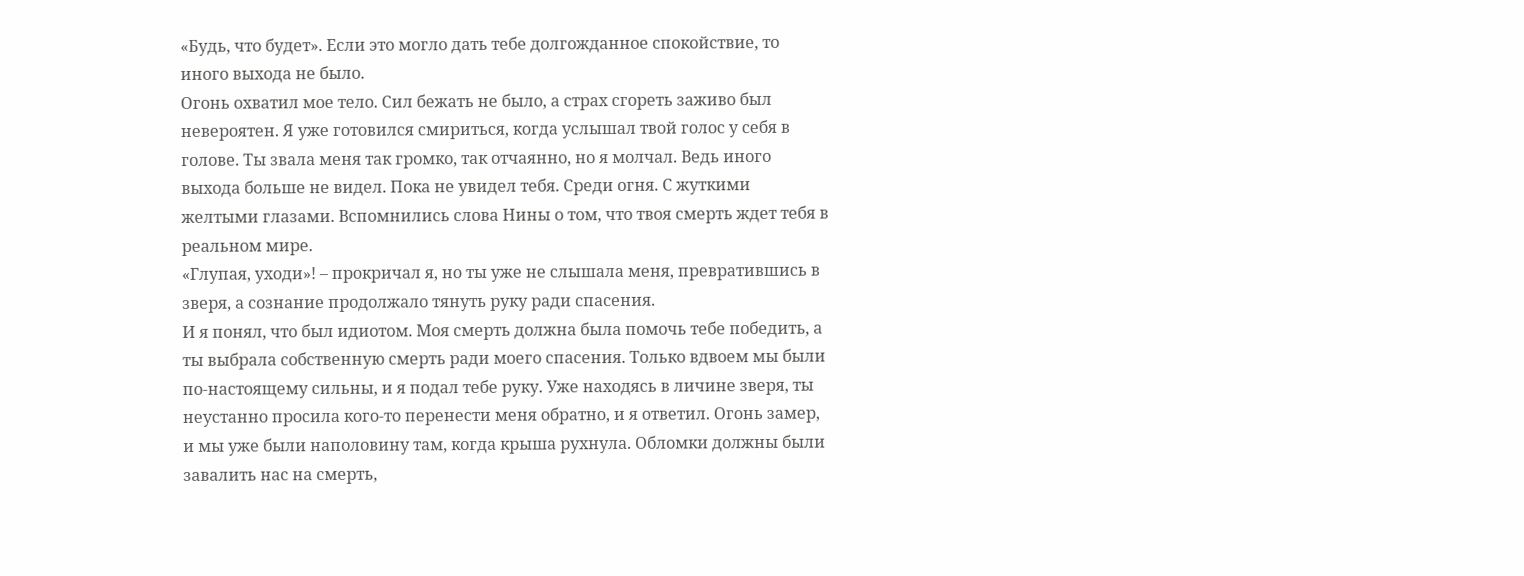«Будь, что будет». Если это могло дать тебе долгожданное спокойствие, то иного выхода не было.
Огонь охватил мое тело. Сил бежать не было, а страх сгореть заживо был невероятен. Я уже готовился смириться, когда услышал твой голос у себя в голове. Ты звала меня так громко, так отчаянно, но я молчал. Ведь иного выхода больше не видел. Пока не увидел тебя. Среди огня. С жуткими желтыми глазами. Вспомнились слова Нины о том, что твоя смерть ждет тебя в реальном мире.
«Глупая, уходи»! – прокричал я, но ты уже не слышала меня, превратившись в зверя, а сознание продолжало тянуть руку ради спасения.
И я понял, что был идиотом. Моя смерть должна была помочь тебе победить, а ты выбрала собственную смерть ради моего спасения. Только вдвоем мы были по-настоящему сильны, и я подал тебе руку. Уже находясь в личине зверя, ты неустанно просила кого-то перенести меня обратно, и я ответил. Огонь замер, и мы уже были наполовину там, когда крыша рухнула. Обломки должны были завалить нас на смерть,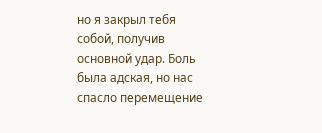но я закрыл тебя собой, получив основной удар. Боль была адская, но нас спасло перемещение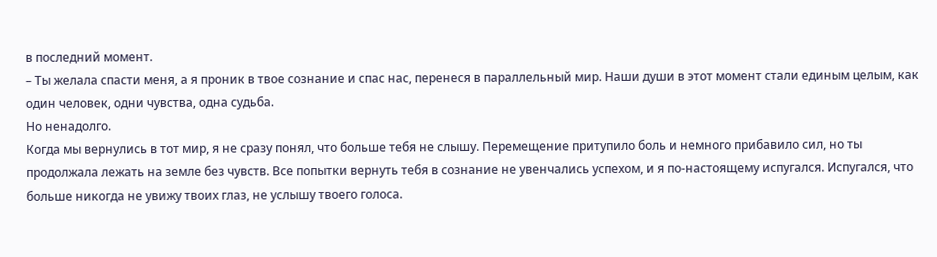в последний момент.
– Ты желала спасти меня, а я проник в твое сознание и спас нас, перенеся в параллельный мир. Наши души в этот момент стали единым целым, как один человек, одни чувства, одна судьба.
Но ненадолго.
Когда мы вернулись в тот мир, я не сразу понял, что больше тебя не слышу. Перемещение притупило боль и немного прибавило сил, но ты продолжала лежать на земле без чувств. Все попытки вернуть тебя в сознание не увенчались успехом, и я по-настоящему испугался. Испугался, что больше никогда не увижу твоих глаз, не услышу твоего голоса.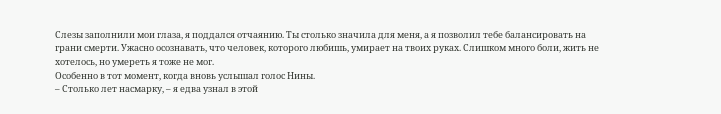Слезы заполнили мои глаза, я поддался отчаянию. Ты столько значила для меня, а я позволил тебе балансировать на грани смерти. Ужасно осознавать, что человек, которого любишь, умирает на твоих руках. Слишком много боли, жить не хотелось, но умереть я тоже не мог.
Особенно в тот момент, когда вновь услышал голос Нины.
– Столько лет насмарку, – я едва узнал в этой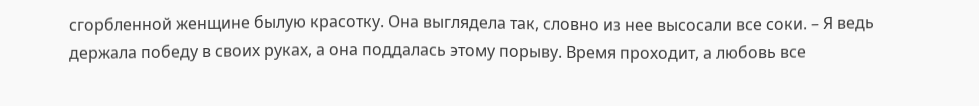сгорбленной женщине былую красотку. Она выглядела так, словно из нее высосали все соки. – Я ведь держала победу в своих руках, а она поддалась этому порыву. Время проходит, а любовь все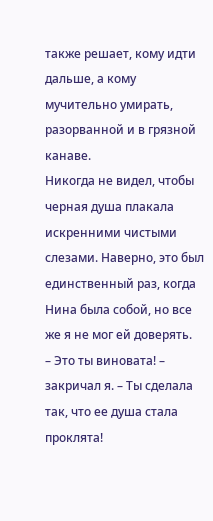также решает, кому идти дальше, а кому мучительно умирать, разорванной и в грязной канаве.
Никогда не видел, чтобы черная душа плакала искренними чистыми слезами. Наверно, это был единственный раз, когда Нина была собой, но все же я не мог ей доверять.
– Это ты виновата! – закричал я. – Ты сделала так, что ее душа стала проклята!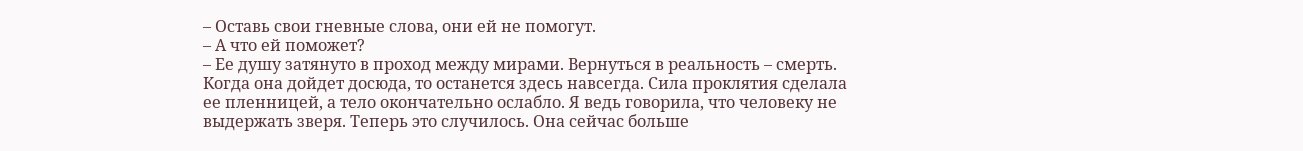– Оставь свои гневные слова, они ей не помогут.
– А что ей поможет?
– Ее душу затянуто в проход между мирами. Вернуться в реальность – смерть. Когда она дойдет досюда, то останется здесь навсегда. Сила проклятия сделала ее пленницей, а тело окончательно ослабло. Я ведь говорила, что человеку не выдержать зверя. Теперь это случилось. Она сейчас больше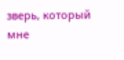зверь, который мне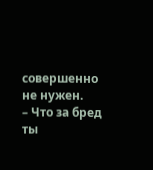совершенно не нужен.
– Что за бред ты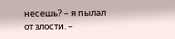несешь? – я пылал от злости. –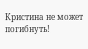Кристина не может погибнуть!